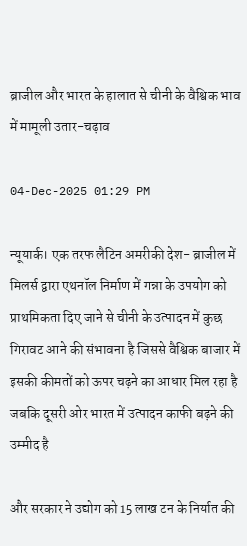ब्राजील और भारत के हालात से चीनी के वैश्विक भाव में मामूली उतार-चढ़ाव

04-Dec-2025 01:29 PM

न्यूयार्क। एक तरफ लैटिन अमरीकी देश- ब्राजील में मिलर्स द्वारा एथनॉल निर्माण में गन्ना के उपयोग को प्राथमिकता दिए जाने से चीनी के उत्पादन में कुछ गिरावट आने की संभावना है जिससे वैश्विक बाजार में इसकी कीमतों को ऊपर चढ़ने का आधार मिल रहा है जबकि दूसरी ओर भारत में उत्पादन काफी बढ़ने की उम्मीद है

और सरकार ने उद्योग को 15 लाख टन के निर्यात की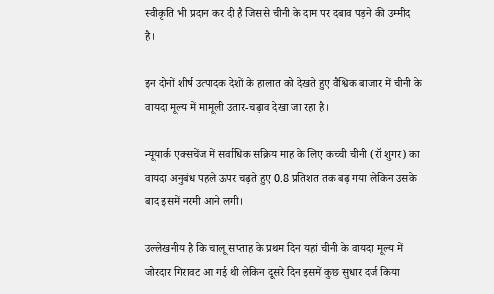स्वीकृति भी प्रदान कर दी है जिससे चीनी के दाम पर दबाव पड़ने की उम्मीद है।

इन दोनों शीर्ष उत्पादक देशों के हालात को देखते हुए वैश्विक बाजार में चीनी के वायदा मूल्य में मामूली उतार-चढ़ाव देखा जा रहा है।

न्यूयार्क एक्सचेंज में सर्वाधिक सक्रिय माह के लिए कच्ची चीनी (रॉ शुगर) का वायदा अनुबंध पहले ऊपर चढ़ते हुए 0.8 प्रतिशत तक बढ़ गया लेकिन उसके बाद इसमें नरमी आने लगी।

उल्लेखनीय है कि चालू सप्ताह के प्रथम दिन यहां चीनी के वायदा मूल्य में जोरदार गिरावट आ गई थी लेकिन दूसरे दिन इसमें कुछ सुधार दर्ज किया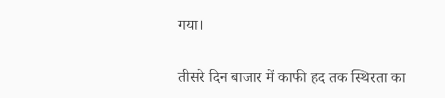गया।

तीसरे दिन बाजार में काफी हद तक स्थिरता का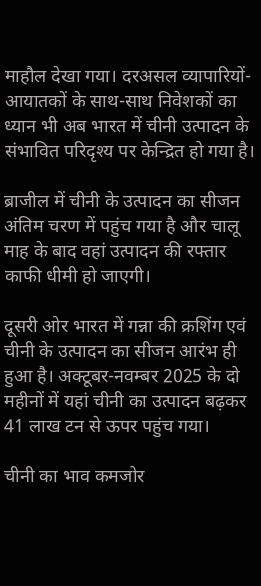माहौल देखा गया। दरअसल व्यापारियों- आयातकों के साथ-साथ निवेशकों का ध्यान भी अब भारत में चीनी उत्पादन के संभावित परिदृश्य पर केन्द्रित हो गया है।

ब्राजील में चीनी के उत्पादन का सीजन अंतिम चरण में पहुंच गया है और चालू माह के बाद वहां उत्पादन की रफ्तार काफी धीमी हो जाएगी।

दूसरी ओर भारत में गन्ना की क्रशिंग एवं चीनी के उत्पादन का सीजन आरंभ ही हुआ है। अक्टूबर-नवम्बर 2025 के दो महीनों में यहां चीनी का उत्पादन बढ़कर 41 लाख टन से ऊपर पहुंच गया।

चीनी का भाव कमजोर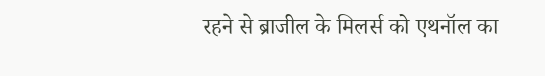रहने से ब्राजील के मिलर्स को एथनॉल का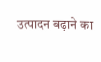उत्पादन बढ़ाने का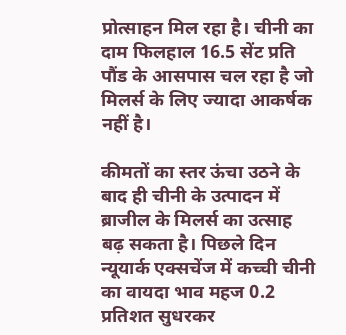प्रोत्साहन मिल रहा है। चीनी का दाम फिलहाल 16.5 सेंट प्रति पौंड के आसपास चल रहा है जो मिलर्स के लिए ज्यादा आकर्षक नहीं है।

कीमतों का स्तर ऊंचा उठने के बाद ही चीनी के उत्पादन में ब्राजील के मिलर्स का उत्साह बढ़ सकता है। पिछले दिन न्यूयार्क एक्सचेंज में कच्ची चीनी का वायदा भाव महज 0.2 प्रतिशत सुधरकर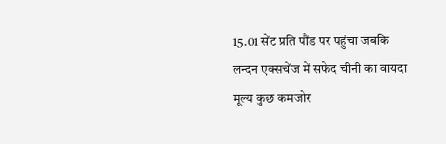15.01 सेंट प्रति पौंड पर पहुंचा जबकि लन्दन एक्सचेंज में सफेद चीनी का वायदा मूल्य कुछ कमजोर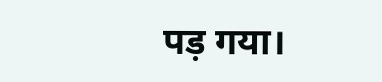पड़ गया।